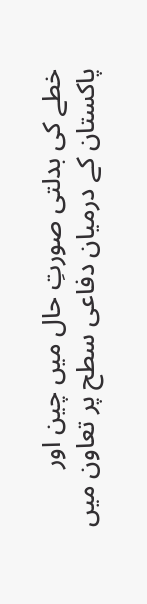خطے کی بدلتی صورتِ حال میں چین اور پاکستان کے درمیان دفاعی سطح پر تعاون میں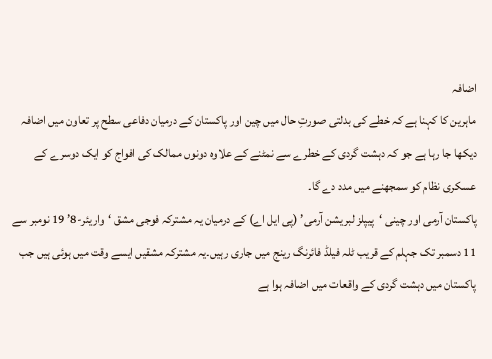اضافہ
ماہرین کا کہنا ہے کہ خطے کی بدلتی صورتِ حال میں چین اور پاکستان کے درمیان دفاعی سطح پر تعاون میں اضافہ دیکھا جا رہا ہے جو کہ دہشت گردی کے خطرے سے نمٹنے کے علاوہ دونوں ممالک کی افواج کو ایک دوسرے کے عسکری نظام کو سمجھنے میں مدد دے گا۔
پاکستان آرمی اور چینی ‘پیپلز لبریشن آرمی’ (پی ایل اے) کے درمیان یہ مشترکہ فوجی مشق ‘واریئر-8’ 19 نومبر سے 11 دسمبر تک جہلم کے قریب ٹلہ فیلڈ فائرنگ رینج میں جاری رہیں۔یہ مشترکہ مشقیں ایسے وقت میں ہوئی ہیں جب پاکستان میں دہشت گردی کے واقعات میں اضافہ ہوا ہے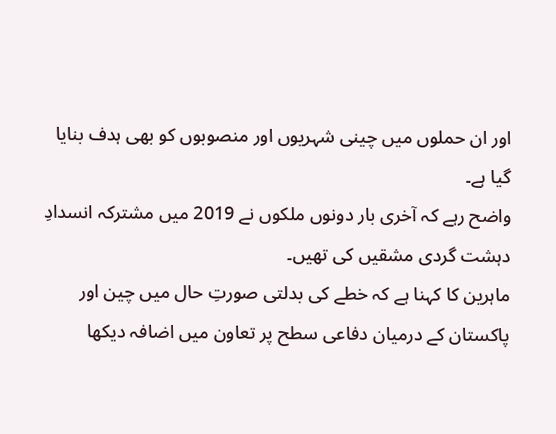اور ان حملوں میں چینی شہریوں اور منصوبوں کو بھی ہدف بنایا گیا ہے۔
واضح رہے کہ آخری بار دونوں ملکوں نے 2019 میں مشترکہ انسدادِ دہشت گردی مشقیں کی تھیں۔
ماہرین کا کہنا ہے کہ خطے کی بدلتی صورتِ حال میں چین اور پاکستان کے درمیان دفاعی سطح پر تعاون میں اضافہ دیکھا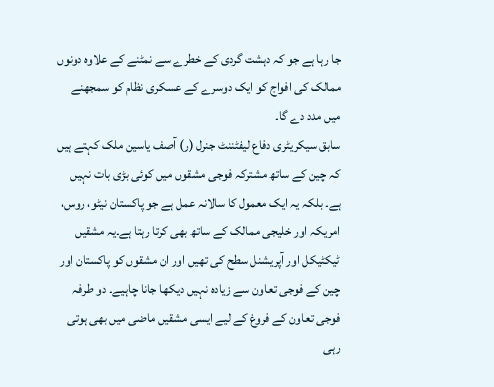جا رہا ہے جو کہ دہشت گردی کے خطرے سے نمٹنے کے علاوہ دونوں ممالک کی افواج کو ایک دوسرے کے عسکری نظام کو سمجھنے میں مدد دے گا۔
سابق سیکریٹری دفاع لیفٹننٹ جنرل (ر) آصف یاسین ملک کہتے ہیں کہ چین کے ساتھ مشترکہ فوجی مشقوں میں کوئی بڑی بات نہیں ہے۔ بلکہ یہ ایک معمول کا سالانہ عمل ہے جو پاکستان نیٹو، روس، امریکہ اور خلیجی ممالک کے ساتھ بھی کرتا رہتا ہے۔یہ مشقیں ٹیکٹیکل اور آپریشنل سطح کی تھیں اور ان مشقوں کو پاکستان اور چین کے فوجی تعاون سے زیادہ نہیں دیکھا جانا چاہیے۔ دو طرفہ فوجی تعاون کے فروغ کے لیے ایسی مشقیں ماضی میں بھی ہوتی رہی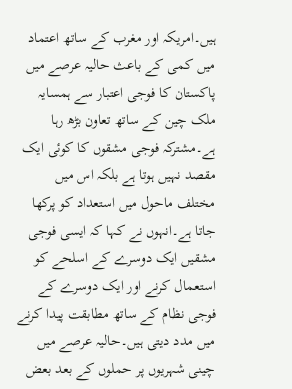ہیں۔امریکہ اور مغرب کے ساتھ اعتماد میں کمی کے باعث حالیہ عرصے میں پاکستان کا فوجی اعتبار سے ہمسایہ ملک چین کے ساتھ تعاون بڑھ رہا ہے۔مشترکہ فوجی مشقوں کا کوئی ایک مقصد نہیں ہوتا ہے بلکہ اس میں مختلف ماحول میں استعداد کو پرکھا جاتا ہے۔انہوں نے کہا کہ ایسی فوجی مشقیں ایک دوسرے کے اسلحے کو استعمال کرنے اور ایک دوسرے کے فوجی نظام کے ساتھ مطابقت پیدا کرنے میں مدد دیتی ہیں۔حالیہ عرصے میں چینی شہریوں پر حملوں کے بعد بعض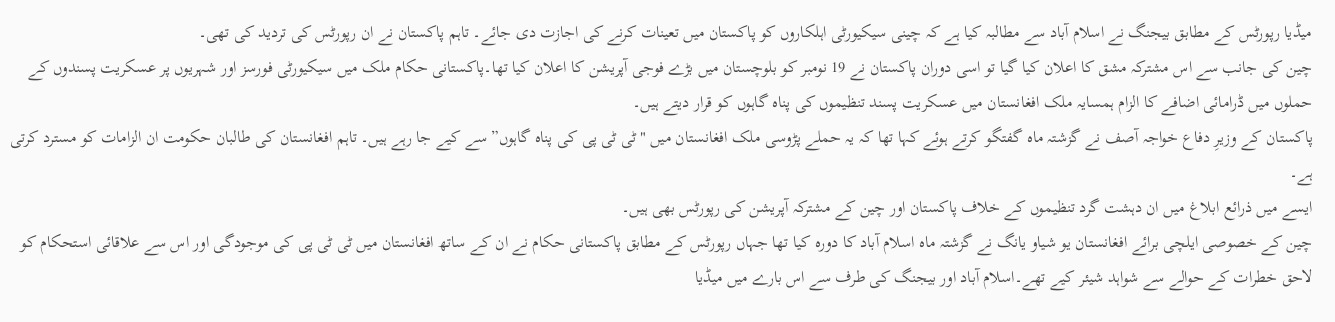میڈیا رپورٹس کے مطابق بیجنگ نے اسلام آباد سے مطالبہ کیا ہے کہ چینی سیکیورٹی اہلکاروں کو پاکستان میں تعینات کرنے کی اجازت دی جائے۔ تاہم پاکستان نے ان رپورٹس کی تردید کی تھی۔
چین کی جانب سے اس مشترکہ مشق کا اعلان کیا گیا تو اسی دوران پاکستان نے 19 نومبر کو بلوچستان میں بڑے فوجی آپریشن کا اعلان کیا تھا۔پاکستانی حکام ملک میں سیکیورٹی فورسز اور شہریوں پر عسکریت پسندوں کے حملوں میں ڈرامائی اضافے کا الزام ہمسایہ ملک افغانستان میں عسکریت پسند تنظیموں کی پناہ گاہوں کو قرار دیتے ہیں۔
پاکستان کے وزیرِ دفاع خواجہ آصف نے گزشتہ ماہ گفتگو کرتے ہوئے کہا تھا کہ یہ حملے پڑوسی ملک افغانستان میں "ٹی ٹی پی کی پناہ گاہوں” سے کیے جا رہے ہیں۔ تاہم افغانستان کی طالبان حکومت ان الزامات کو مسترد کرتی ہے۔
ایسے میں ذرائع ابلاغ میں ان دہشت گرد تنظیموں کے خلاف پاکستان اور چین کے مشترکہ آپریشن کی رپورٹس بھی ہیں۔
چین کے خصوصی ایلچی برائے افغانستان یو شیاو یانگ نے گزشتہ ماہ اسلام آباد کا دورہ کیا تھا جہاں رپورٹس کے مطابق پاکستانی حکام نے ان کے ساتھ افغانستان میں ٹی ٹی پی کی موجودگی اور اس سے علاقائی استحکام کو لاحق خطرات کے حوالے سے شواہد شیئر کیے تھے۔اسلام آباد اور بیجنگ کی طرف سے اس بارے میں میڈیا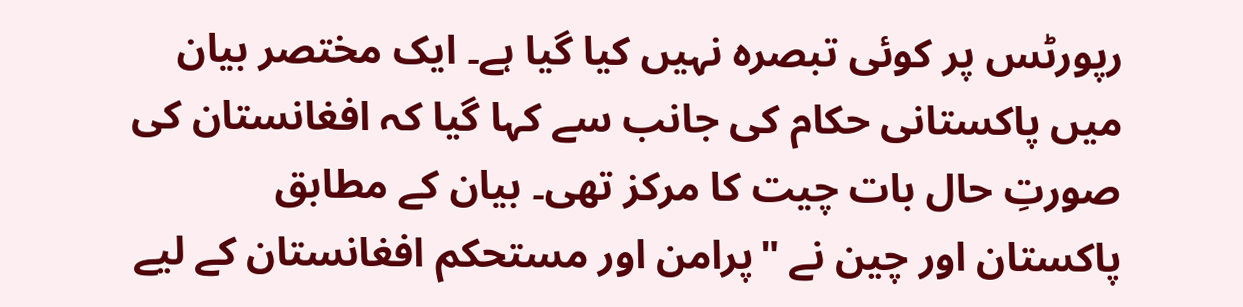رپورٹس پر کوئی تبصرہ نہیں کیا گیا ہے۔ ایک مختصر بیان میں پاکستانی حکام کی جانب سے کہا گیا کہ افغانستان کی صورتِ حال بات چیت کا مرکز تھی۔ بیان کے مطابق پاکستان اور چین نے "پرامن اور مستحکم افغانستان کے لیے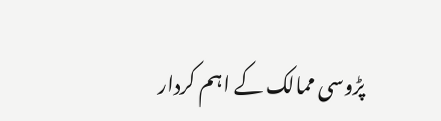پڑوسی ممالک کے اہم کردار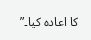کا اعادہ کیا۔”